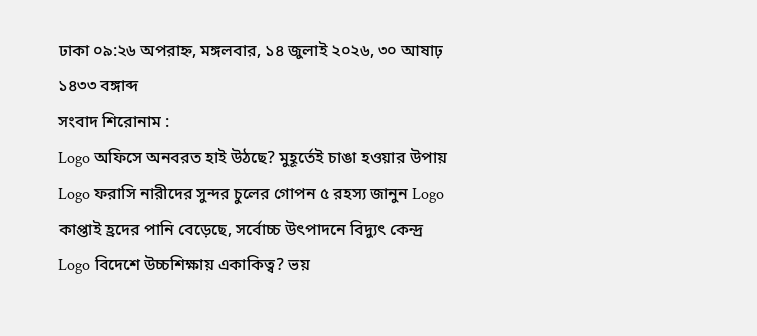ঢাকা ০৯:২৬ অপরাহ্ন, মঙ্গলবার, ১৪ জুলাই ২০২৬, ৩০ আষাঢ় ১৪৩৩ বঙ্গাব্দ
সংবাদ শিরোনাম :
Logo অফিসে অনবরত হাই উঠছে? মুহূর্তেই চাঙা হওয়ার উপায় Logo ফরাসি নারীদের সুন্দর চুলের গোপন ৫ রহস্য জানুন Logo কাপ্তাই হ্রদের পানি বেড়েছে, সর্বোচ্চ উৎপাদনে বিদ্যুৎ কেন্দ্র Logo বিদেশে উচ্চশিক্ষায় একাকিত্ব? ভয়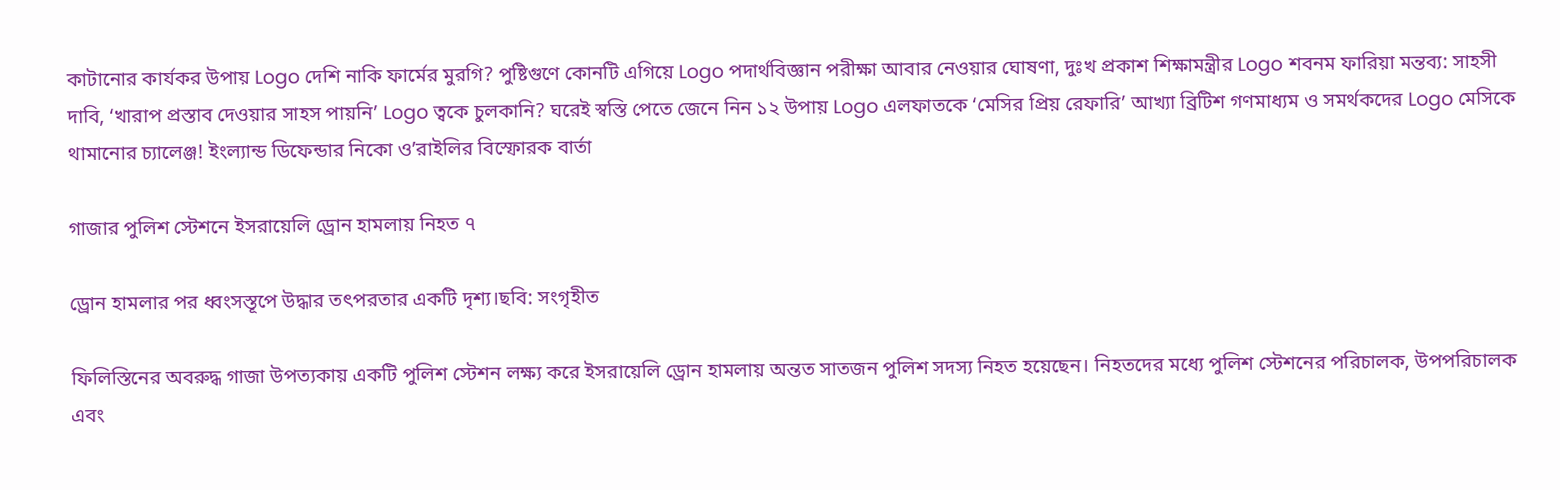কাটানোর কার্যকর উপায় Logo দেশি নাকি ফার্মের মুরগি? পুষ্টিগুণে কোনটি এগিয়ে Logo পদার্থবিজ্ঞান পরীক্ষা আবার নেওয়ার ঘোষণা, দুঃখ প্রকাশ শিক্ষামন্ত্রীর Logo শবনম ফারিয়া মন্তব্য: সাহসী দাবি, ‘খারাপ প্রস্তাব দেওয়ার সাহস পায়নি’ Logo ত্বকে চুলকানি? ঘরেই স্বস্তি পেতে জেনে নিন ১২ উপায় Logo এলফাতকে ‘মেসির প্রিয় রেফারি’ আখ্যা ব্রিটিশ গণমাধ্যম ও সমর্থকদের Logo মেসিকে থামানোর চ্যালেঞ্জ! ইংল্যান্ড ডিফেন্ডার নিকো ও’রাইলির বিস্ফোরক বার্তা

গাজার পুলিশ স্টেশনে ইসরায়েলি ড্রোন হামলায় নিহত ৭

ড্রোন হামলার পর ধ্বংসস্তূপে উদ্ধার তৎপরতার একটি দৃশ্য।ছবি: সংগৃহীত

ফিলিস্তিনের অবরুদ্ধ গাজা উপত্যকায় একটি পুলিশ স্টেশন লক্ষ্য করে ইসরায়েলি ড্রোন হামলায় অন্তত সাতজন পুলিশ সদস্য নিহত হয়েছেন। নিহতদের মধ্যে পুলিশ স্টেশনের পরিচালক, উপপরিচালক এবং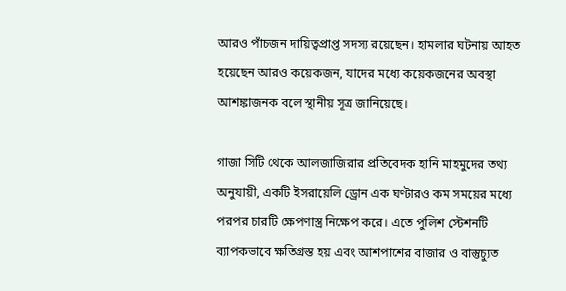আরও পাঁচজন দায়িত্বপ্রাপ্ত সদস্য রয়েছেন। হামলার ঘটনায় আহত হয়েছেন আরও কয়েকজন, যাদের মধ্যে কয়েকজনের অবস্থা আশঙ্কাজনক বলে স্থানীয় সূত্র জানিয়েছে।

গাজা সিটি থেকে আলজাজিরার প্রতিবেদক হানি মাহমুদের তথ্য অনুযায়ী, একটি ইসরায়েলি ড্রোন এক ঘণ্টারও কম সময়ের মধ্যে পরপর চারটি ক্ষেপণাস্ত্র নিক্ষেপ করে। এতে পুলিশ স্টেশনটি ব্যাপকভাবে ক্ষতিগ্রস্ত হয় এবং আশপাশের বাজার ও বাস্তুচ্যুত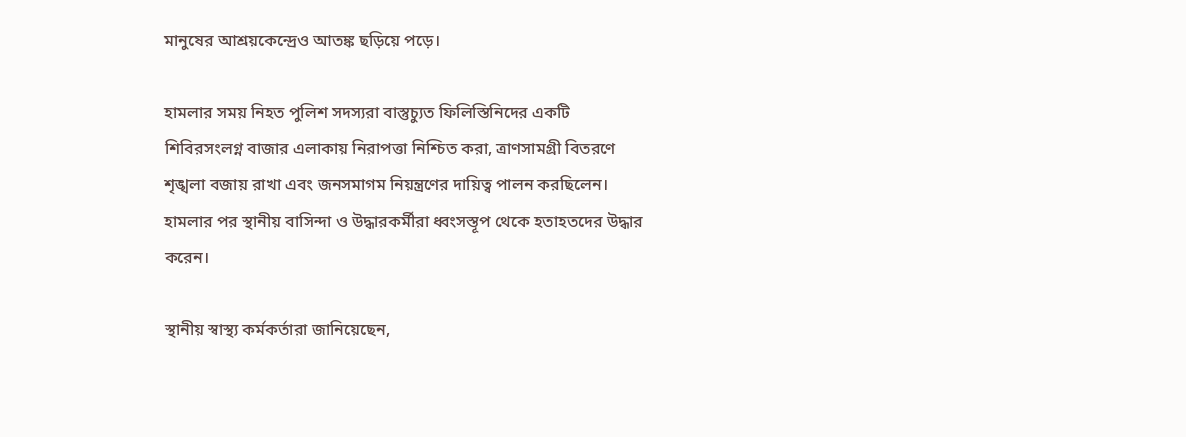মানুষের আশ্রয়কেন্দ্রেও আতঙ্ক ছড়িয়ে পড়ে।

হামলার সময় নিহত পুলিশ সদস্যরা বাস্তুচ্যুত ফিলিস্তিনিদের একটি শিবিরসংলগ্ন বাজার এলাকায় নিরাপত্তা নিশ্চিত করা, ত্রাণসামগ্রী বিতরণে শৃঙ্খলা বজায় রাখা এবং জনসমাগম নিয়ন্ত্রণের দায়িত্ব পালন করছিলেন। হামলার পর স্থানীয় বাসিন্দা ও উদ্ধারকর্মীরা ধ্বংসস্তূপ থেকে হতাহতদের উদ্ধার করেন।

স্থানীয় স্বাস্থ্য কর্মকর্তারা জানিয়েছেন,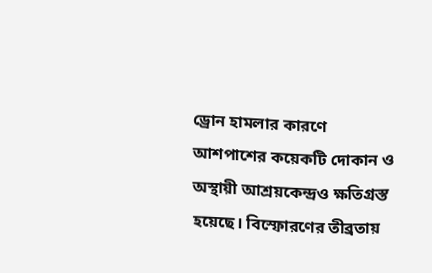ড্রোন হামলার কারণে আশপাশের কয়েকটি দোকান ও অস্থায়ী আশ্রয়কেন্দ্রও ক্ষতিগ্রস্ত হয়েছে। বিস্ফোরণের তীব্রতায়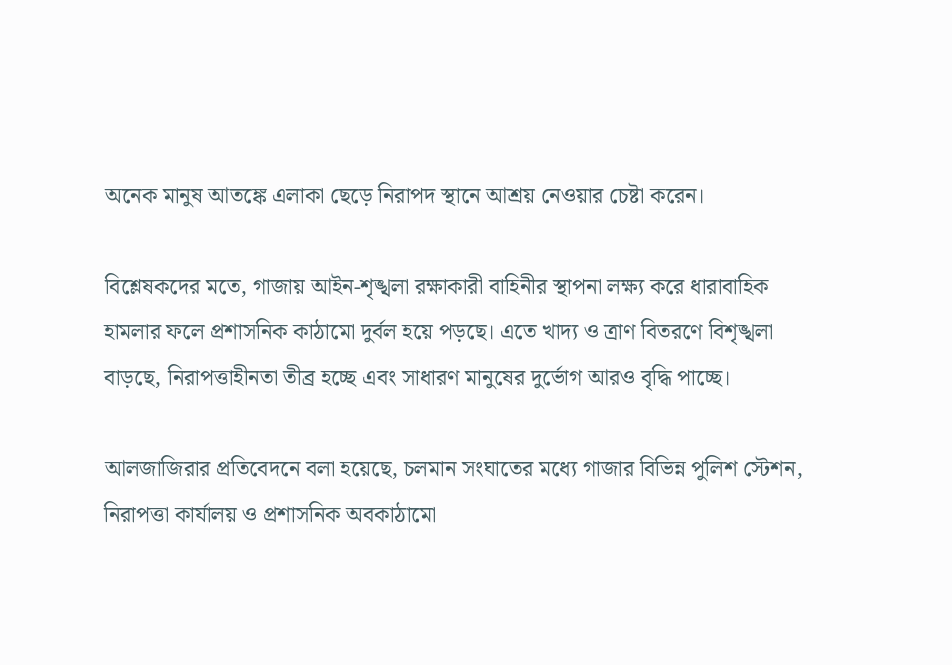অনেক মানুষ আতঙ্কে এলাকা ছেড়ে নিরাপদ স্থানে আশ্রয় নেওয়ার চেষ্টা করেন।

বিশ্লেষকদের মতে, গাজায় আইন-শৃঙ্খলা রক্ষাকারী বাহিনীর স্থাপনা লক্ষ্য করে ধারাবাহিক হামলার ফলে প্রশাসনিক কাঠামো দুর্বল হয়ে পড়ছে। এতে খাদ্য ও ত্রাণ বিতরণে বিশৃঙ্খলা বাড়ছে, নিরাপত্তাহীনতা তীব্র হচ্ছে এবং সাধারণ মানুষের দুর্ভোগ আরও বৃদ্ধি পাচ্ছে।

আলজাজিরার প্রতিবেদনে বলা হয়েছে, চলমান সংঘাতের মধ্যে গাজার বিভিন্ন পুলিশ স্টেশন, নিরাপত্তা কার্যালয় ও প্রশাসনিক অবকাঠামো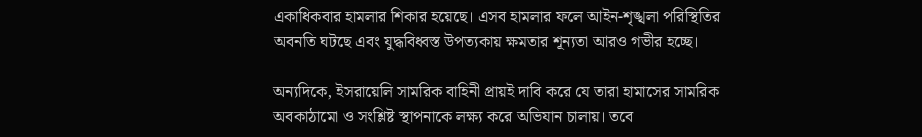একাধিকবার হামলার শিকার হয়েছে। এসব হামলার ফলে আইন-শৃঙ্খলা পরিস্থিতির অবনতি ঘটছে এবং যুদ্ধবিধ্বস্ত উপত্যকায় ক্ষমতার শূন্যতা আরও গভীর হচ্ছে।

অন্যদিকে, ইসরায়েলি সামরিক বাহিনী প্রায়ই দাবি করে যে তারা হামাসের সামরিক অবকাঠামো ও সংশ্লিষ্ট স্থাপনাকে লক্ষ্য করে অভিযান চালায়। তবে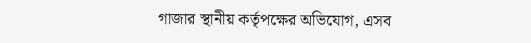গাজার স্থানীয় কর্তৃপক্ষের অভিযোগ, এসব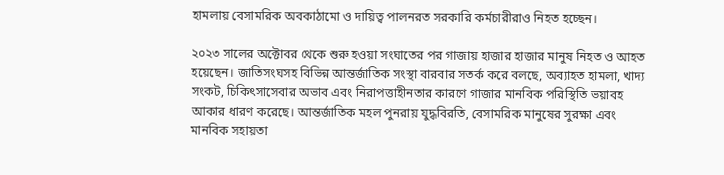হামলায় বেসামরিক অবকাঠামো ও দায়িত্ব পালনরত সরকারি কর্মচারীরাও নিহত হচ্ছেন।

২০২৩ সালের অক্টোবর থেকে শুরু হওয়া সংঘাতের পর গাজায় হাজার হাজার মানুষ নিহত ও আহত হয়েছেন। জাতিসংঘসহ বিভিন্ন আন্তর্জাতিক সংস্থা বারবার সতর্ক করে বলছে, অব্যাহত হামলা, খাদ্য সংকট, চিকিৎসাসেবার অভাব এবং নিরাপত্তাহীনতার কারণে গাজার মানবিক পরিস্থিতি ভয়াবহ আকার ধারণ করেছে। আন্তর্জাতিক মহল পুনরায় যুদ্ধবিরতি, বেসামরিক মানুষের সুরক্ষা এবং মানবিক সহায়তা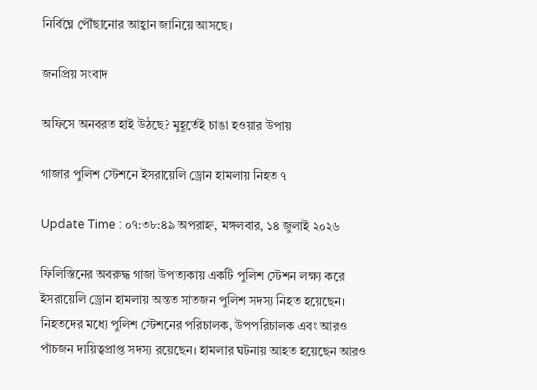নির্বিঘ্নে পৌঁছানোর আহ্বান জানিয়ে আসছে।

জনপ্রিয় সংবাদ

অফিসে অনবরত হাই উঠছে? মুহূর্তেই চাঙা হওয়ার উপায়

গাজার পুলিশ স্টেশনে ইসরায়েলি ড্রোন হামলায় নিহত ৭

Update Time : ০৭:৩৮:৪৯ অপরাহ্ন, মঙ্গলবার, ১৪ জুলাই ২০২৬

ফিলিস্তিনের অবরুদ্ধ গাজা উপত্যকায় একটি পুলিশ স্টেশন লক্ষ্য করে ইসরায়েলি ড্রোন হামলায় অন্তত সাতজন পুলিশ সদস্য নিহত হয়েছেন। নিহতদের মধ্যে পুলিশ স্টেশনের পরিচালক, উপপরিচালক এবং আরও পাঁচজন দায়িত্বপ্রাপ্ত সদস্য রয়েছেন। হামলার ঘটনায় আহত হয়েছেন আরও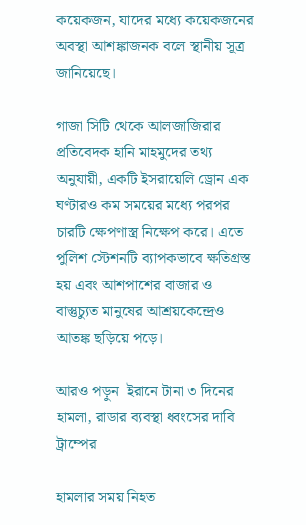কয়েকজন, যাদের মধ্যে কয়েকজনের অবস্থা আশঙ্কাজনক বলে স্থানীয় সূত্র জানিয়েছে।

গাজা সিটি থেকে আলজাজিরার প্রতিবেদক হানি মাহমুদের তথ্য অনুযায়ী, একটি ইসরায়েলি ড্রোন এক ঘণ্টারও কম সময়ের মধ্যে পরপর চারটি ক্ষেপণাস্ত্র নিক্ষেপ করে। এতে পুলিশ স্টেশনটি ব্যাপকভাবে ক্ষতিগ্রস্ত হয় এবং আশপাশের বাজার ও বাস্তুচ্যুত মানুষের আশ্রয়কেন্দ্রেও আতঙ্ক ছড়িয়ে পড়ে।

আরও পড়ুন  ইরানে টানা ৩ দিনের হামলা, রাডার ব্যবস্থা ধ্বংসের দাবি ট্রাম্পের

হামলার সময় নিহত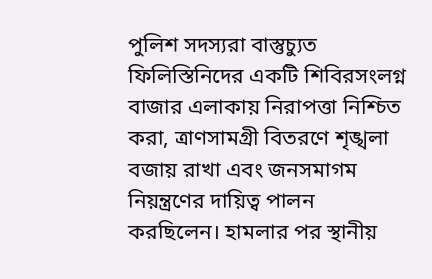পুলিশ সদস্যরা বাস্তুচ্যুত ফিলিস্তিনিদের একটি শিবিরসংলগ্ন বাজার এলাকায় নিরাপত্তা নিশ্চিত করা, ত্রাণসামগ্রী বিতরণে শৃঙ্খলা বজায় রাখা এবং জনসমাগম নিয়ন্ত্রণের দায়িত্ব পালন করছিলেন। হামলার পর স্থানীয়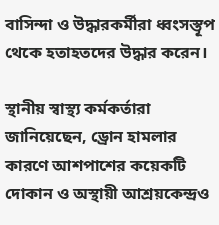বাসিন্দা ও উদ্ধারকর্মীরা ধ্বংসস্তূপ থেকে হতাহতদের উদ্ধার করেন।

স্থানীয় স্বাস্থ্য কর্মকর্তারা জানিয়েছেন, ড্রোন হামলার কারণে আশপাশের কয়েকটি দোকান ও অস্থায়ী আশ্রয়কেন্দ্রও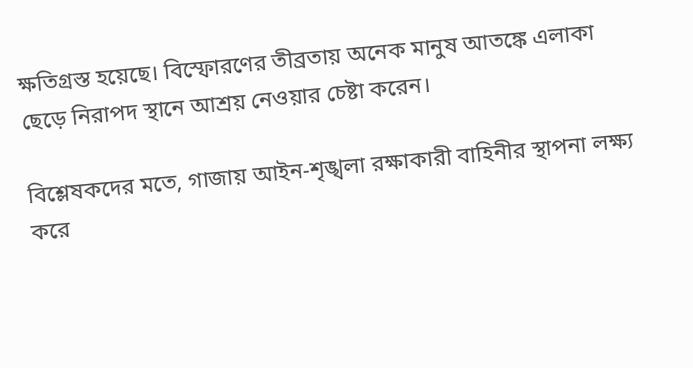ক্ষতিগ্রস্ত হয়েছে। বিস্ফোরণের তীব্রতায় অনেক মানুষ আতঙ্কে এলাকা ছেড়ে নিরাপদ স্থানে আশ্রয় নেওয়ার চেষ্টা করেন।

বিশ্লেষকদের মতে, গাজায় আইন-শৃঙ্খলা রক্ষাকারী বাহিনীর স্থাপনা লক্ষ্য করে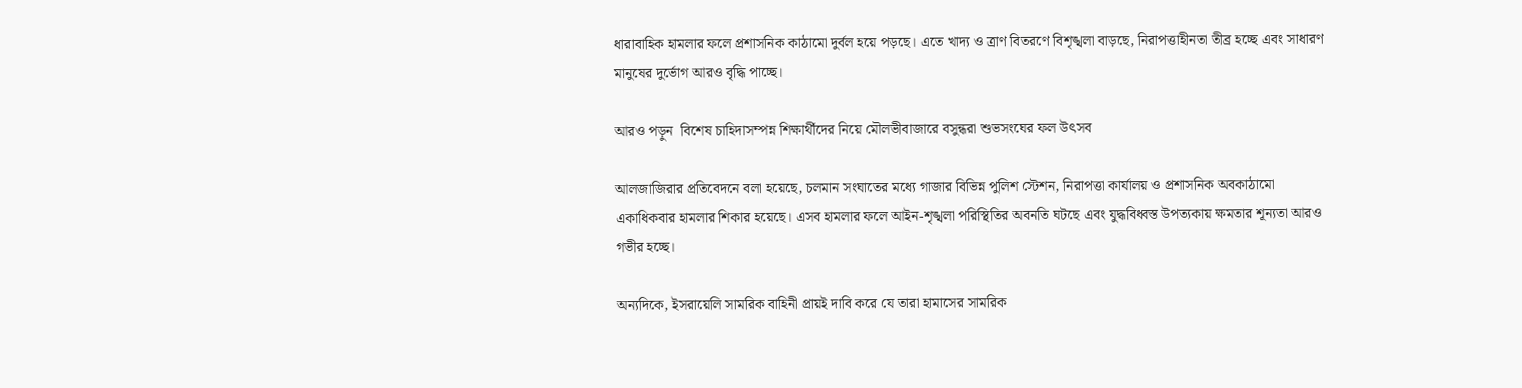ধারাবাহিক হামলার ফলে প্রশাসনিক কাঠামো দুর্বল হয়ে পড়ছে। এতে খাদ্য ও ত্রাণ বিতরণে বিশৃঙ্খলা বাড়ছে, নিরাপত্তাহীনতা তীব্র হচ্ছে এবং সাধারণ মানুষের দুর্ভোগ আরও বৃদ্ধি পাচ্ছে।

আরও পড়ুন  বিশেষ চাহিদাসম্পন্ন শিক্ষার্থীদের নিয়ে মৌলভীবাজারে বসুন্ধরা শুভসংঘের ফল উৎসব

আলজাজিরার প্রতিবেদনে বলা হয়েছে, চলমান সংঘাতের মধ্যে গাজার বিভিন্ন পুলিশ স্টেশন, নিরাপত্তা কার্যালয় ও প্রশাসনিক অবকাঠামো একাধিকবার হামলার শিকার হয়েছে। এসব হামলার ফলে আইন-শৃঙ্খলা পরিস্থিতির অবনতি ঘটছে এবং যুদ্ধবিধ্বস্ত উপত্যকায় ক্ষমতার শূন্যতা আরও গভীর হচ্ছে।

অন্যদিকে, ইসরায়েলি সামরিক বাহিনী প্রায়ই দাবি করে যে তারা হামাসের সামরিক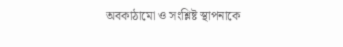অবকাঠামো ও সংশ্লিষ্ট স্থাপনাকে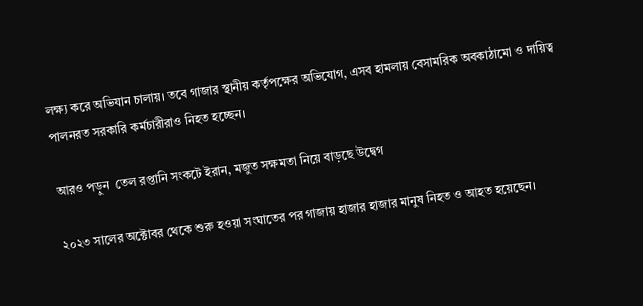লক্ষ্য করে অভিযান চালায়। তবে গাজার স্থানীয় কর্তৃপক্ষের অভিযোগ, এসব হামলায় বেসামরিক অবকাঠামো ও দায়িত্ব পালনরত সরকারি কর্মচারীরাও নিহত হচ্ছেন।

আরও পড়ুন  তেল রপ্তানি সংকটে ইরান, মজুত সক্ষমতা নিয়ে বাড়ছে উদ্বেগ

২০২৩ সালের অক্টোবর থেকে শুরু হওয়া সংঘাতের পর গাজায় হাজার হাজার মানুষ নিহত ও আহত হয়েছেন।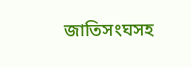জাতিসংঘসহ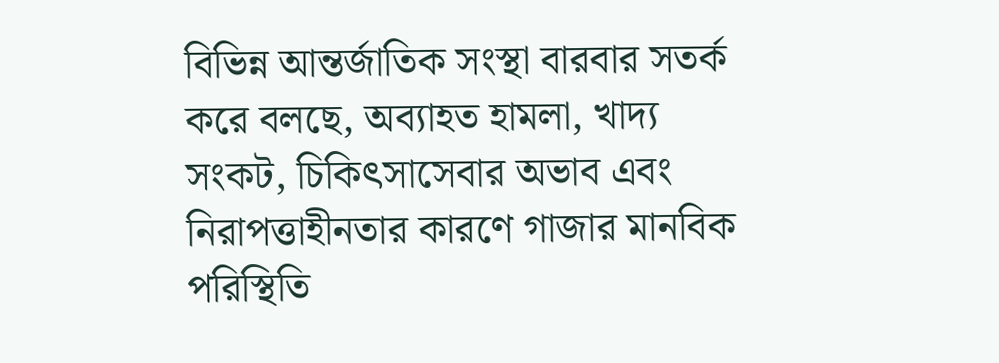বিভিন্ন আন্তর্জাতিক সংস্থা বারবার সতর্ক করে বলছে, অব্যাহত হামলা, খাদ্য সংকট, চিকিৎসাসেবার অভাব এবং নিরাপত্তাহীনতার কারণে গাজার মানবিক পরিস্থিতি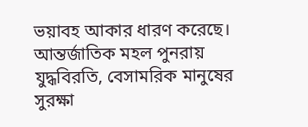ভয়াবহ আকার ধারণ করেছে। আন্তর্জাতিক মহল পুনরায় যুদ্ধবিরতি, বেসামরিক মানুষের সুরক্ষা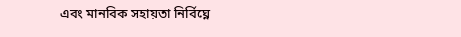এবং মানবিক সহায়তা নির্বিঘ্নে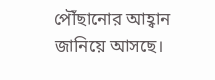পৌঁছানোর আহ্বান জানিয়ে আসছে।